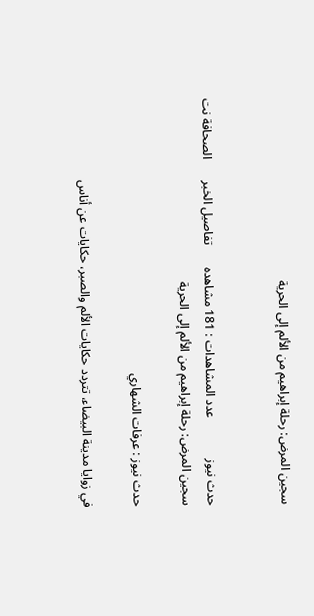سجين المرض: رحلة إبراهيم من الألم إلى الحرية


حدث نيوز             عدد المشاهدات : 181 مشاهده       تفاصيل الخبر       الصحافة نت
سجين المرض: رحلة إبراهيم من الألم إلى الحرية

حدث نيوز : عرفات الشهاري

في زوايا مدينة البيضاء، تتردد حكايات الألم والصبر، حكايات عن أناس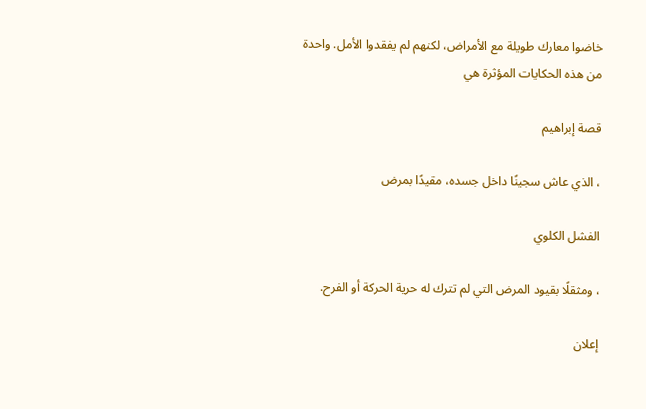خاضوا معارك طويلة مع الأمراض، لكنهم لم يفقدوا الأمل. واحدة من هذه الحكايات المؤثرة هي

قصة إبراهيم

، الذي عاش سجينًا داخل جسده، مقيدًا بمرض

الفشل الكلوي

، ومثقلًا بقيود المرض التي لم تترك له حرية الحركة أو الفرح.

إعلان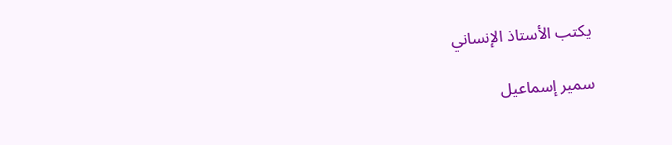يكتب الأستاذ الإنساني

سمير إسماعيل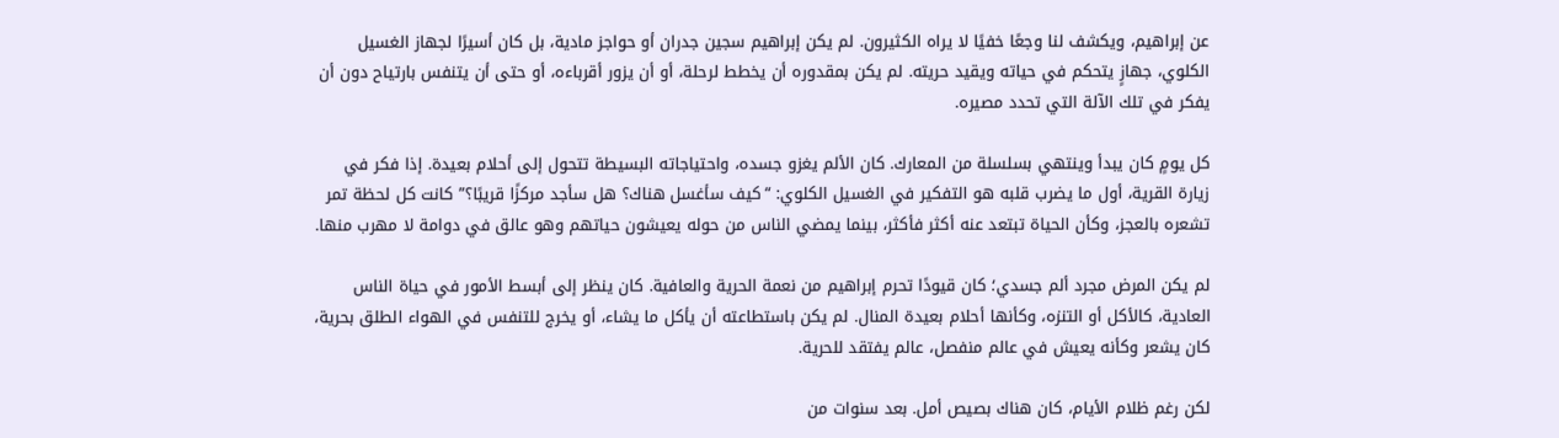عن إبراهيم، ويكشف لنا وجعًا خفيًا لا يراه الكثيرون. لم يكن إبراهيم سجين جدران أو حواجز مادية، بل كان أسيرًا لجهاز الغسيل الكلوي، جهازٍ يتحكم في حياته ويقيد حريته. لم يكن بمقدوره أن يخطط لرحلة، أو أن يزور أقرباءه، أو حتى أن يتنفس بارتياح دون أن يفكر في تلك الآلة التي تحدد مصيره.

كل يومٍ كان يبدأ وينتهي بسلسلة من المعارك. كان الألم يغزو جسده، واحتياجاته البسيطة تتحول إلى أحلام بعيدة. إذا فكر في زيارة القرية، أول ما يضرب قلبه هو التفكير في الغسيل الكلوي: “كيف سأغسل هناك؟ هل سأجد مركزًا قريبًا؟” كانت كل لحظة تمر تشعره بالعجز، وكأن الحياة تبتعد عنه أكثر فأكثر، بينما يمضي الناس من حوله يعيشون حياتهم وهو عالق في دوامة لا مهرب منها.

لم يكن المرض مجرد ألم جسدي؛ كان قيودًا تحرم إبراهيم من نعمة الحرية والعافية. كان ينظر إلى أبسط الأمور في حياة الناس العادية، كالأكل أو التنزه، وكأنها أحلام بعيدة المنال. لم يكن باستطاعته أن يأكل ما يشاء، أو يخرج للتنفس في الهواء الطلق بحرية، كان يشعر وكأنه يعيش في عالم منفصل، عالم يفتقد للحرية.

لكن رغم ظلام الأيام، كان هناك بصيص أمل. بعد سنوات من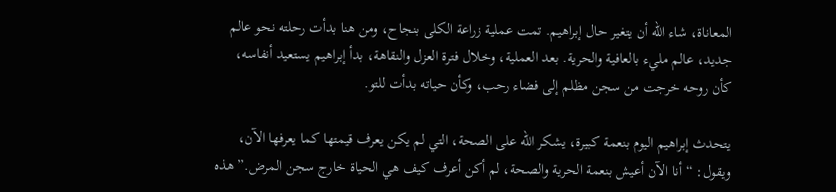المعاناة، شاء الله أن يتغير حال إبراهيم. تمت عملية زراعة الكلى بنجاح، ومن هنا بدأت رحلته نحو عالم جديد، عالم مليء بالعافية والحرية. بعد العملية، وخلال فترة العزل والنقاهة، بدأ إبراهيم يستعيد أنفاسه، كأن روحه خرجت من سجن مظلم إلى فضاء رحب، وكأن حياته بدأت للتو.

يتحدث إبراهيم اليوم بنعمة كبيرة، يشكر الله على الصحة، التي لم يكن يعرف قيمتها كما يعرفها الآن، ويقول: “أنا الآن أعيش بنعمة الحرية والصحة، لم أكن أعرف كيف هي الحياة خارج سجن المرض.” هذه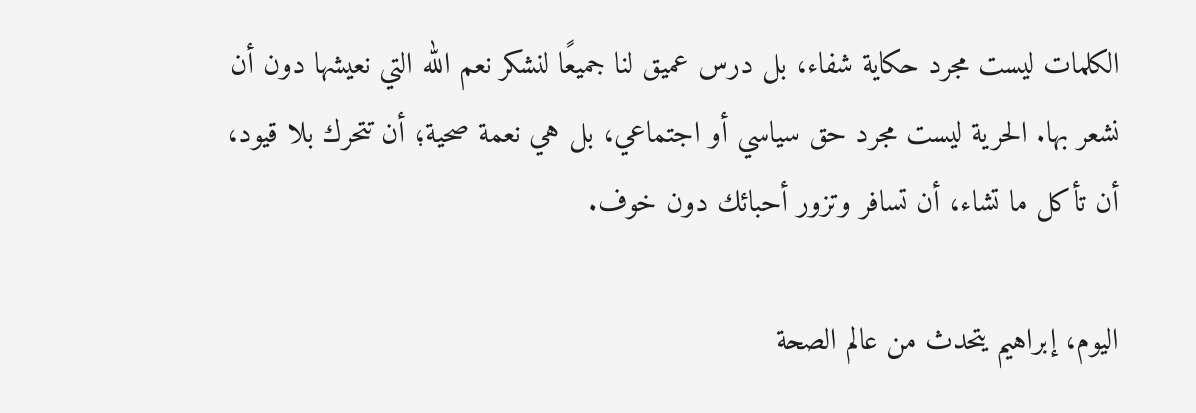الكلمات ليست مجرد حكاية شفاء، بل درس عميق لنا جميعًا لنشكر نعم الله التي نعيشها دون أن نشعر بها. الحرية ليست مجرد حق سياسي أو اجتماعي، بل هي نعمة صحية؛ أن تتحرك بلا قيود، أن تأكل ما تشاء، أن تسافر وتزور أحبائك دون خوف.

اليوم، إبراهيم يتحدث من عالم الصحة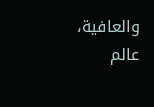والعافية، عالم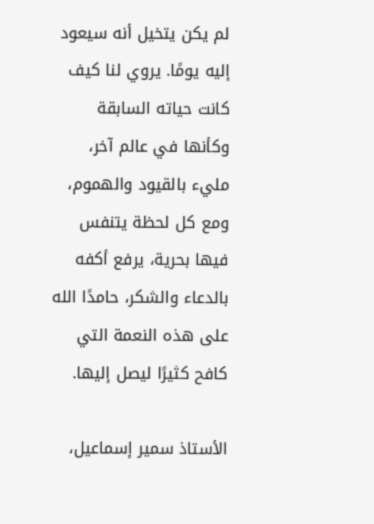لم يكن يتخيل أنه سيعود إليه يومًا. يروي لنا كيف كانت حياته السابقة وكأنها في عالم آخر، مليء بالقيود والهموم، ومع كل لحظة يتنفس فيها بحرية، يرفع أكفه بالدعاء والشكر، حامدًا الله على هذه النعمة التي كافح كثيرًا ليصل إليها.

الأستاذ سمير إسماعيل،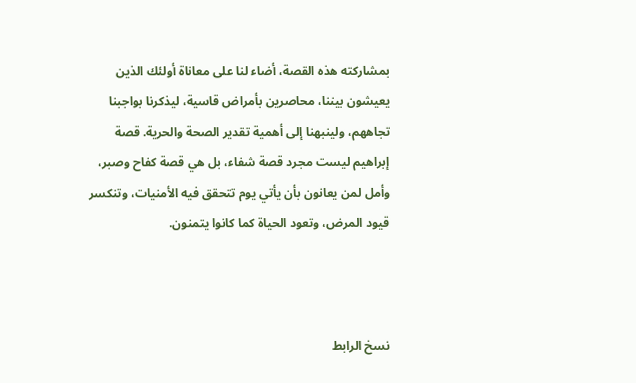بمشاركته هذه القصة، أضاء لنا على معاناة أولئك الذين يعيشون بيننا، محاصرين بأمراض قاسية، ليذكرنا بواجبنا تجاههم، ولينبهنا إلى أهمية تقدير الصحة والحرية. قصة إبراهيم ليست مجرد قصة شفاء، بل هي قصة كفاح وصبر، وأمل لمن يعانون بأن يأتي يوم تتحقق فيه الأمنيات، وتنكسر قيود المرض، وتعود الحياة كما كانوا يتمنون.



نسخ الرابط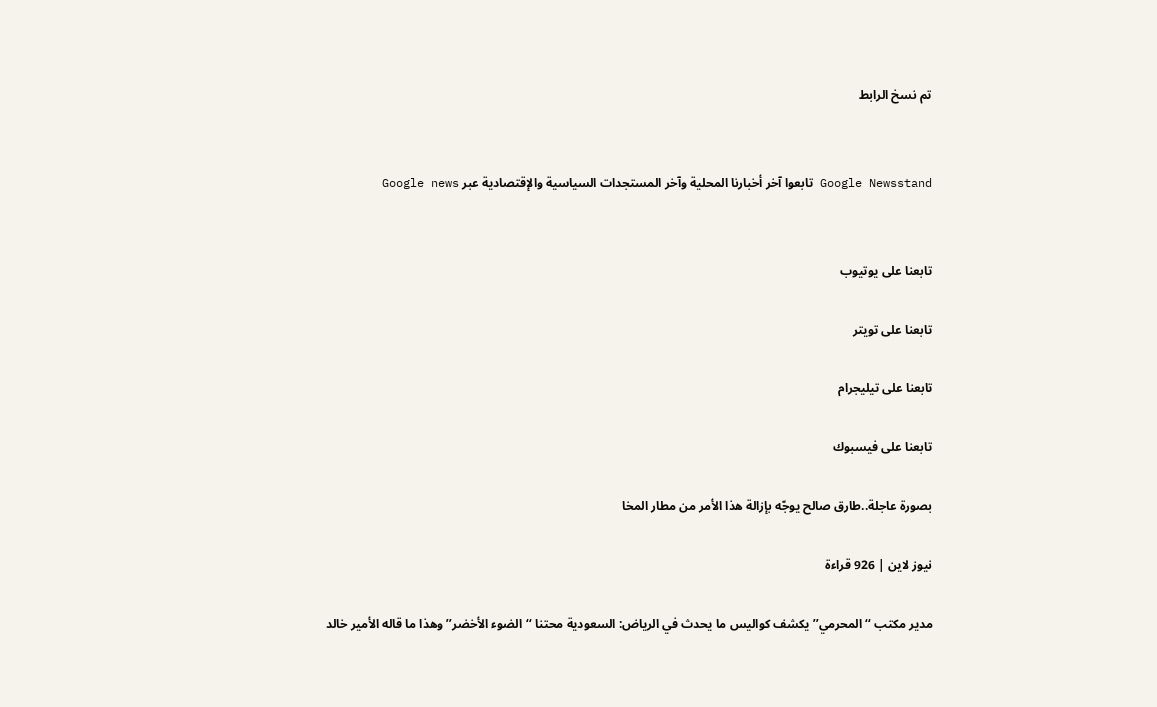تم نسخ الرابط


Google Newsstand تابعوا آخر أخبارنا المحلية وآخر المستجدات السياسية والإقتصادية عبر Google news


تابعنا على يوتيوب

تابعنا على تويتر

تابعنا على تيليجرام

تابعنا على فيسبوك

بصورة عاجلة..طارق صالح يوجّه بإزالة هذا الأمر من مطار المخا

نيوز لاين | 926 قراءة

مدير مكتب ‘‘المحرمي’’ يكشف كواليس ما يحدث في الرياض: السعودية محتنا ‘‘الضوء الأخضر’’ وهذا ما قاله الأمير خالد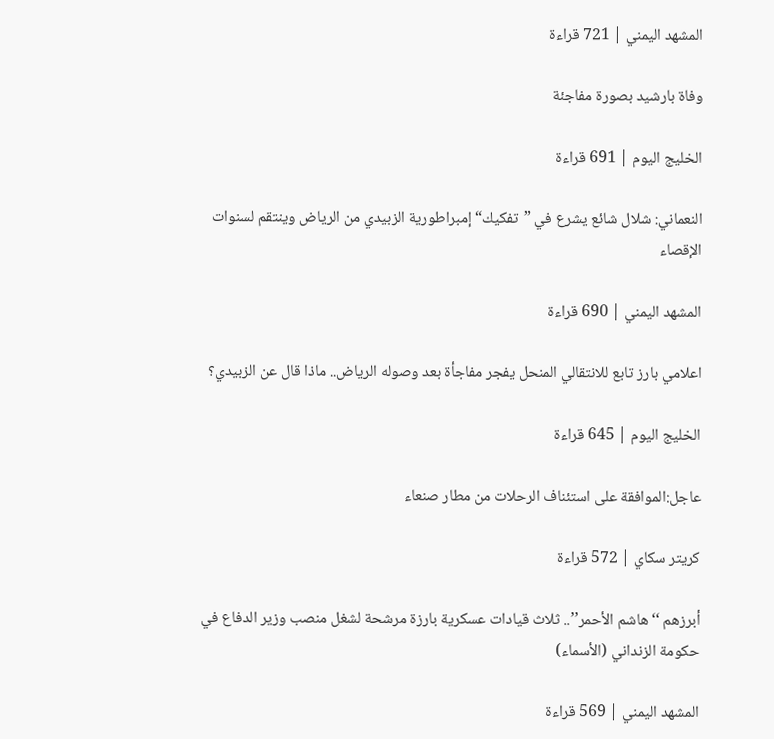المشهد اليمني | 721 قراءة

وفاة بارشيد بصورة مفاجئة

الخليج اليوم | 691 قراءة

النعماني: شلال شائع يشرع في ”تفكيك“ إمبراطورية الزبيدي من الرياض وينتقم لسنوات الإقصاء

المشهد اليمني | 690 قراءة

اعلامي بارز تابع للانتقالي المنحل يفجر مفاجأة بعد وصوله الرياض.. ماذا قال عن الزبيدي؟

الخليج اليوم | 645 قراءة

عاجل:الموافقة على استئناف الرحلات من مطار صنعاء

كريتر سكاي | 572 قراءة

أبرزهم ‘‘هاشم الأحمر’’.. ثلاث قيادات عسكرية بارزة مرشحة لشغل منصب وزير الدفاع في حكومة الزنداني (الأسماء)

المشهد اليمني | 569 قراءة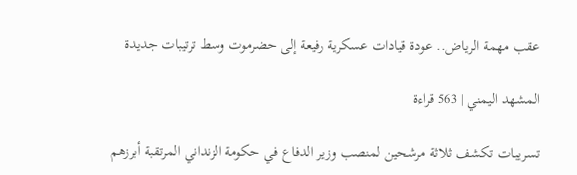عقب مهمة الرياض.. عودة قيادات عسكرية رفيعة إلى حضرموت وسط ترتيبات جديدة

المشهد اليمني | 563 قراءة

تسريبات تكشف ثلاثة مرشحين لمنصب وزير الدفاع في حكومة الزنداني المرتقبة أبرزهم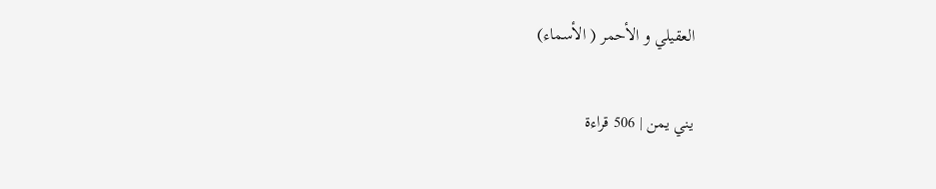العقيلي و الأحمر ( الأسماء)

يني يمن | 506 قراءة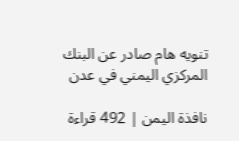تنويه هام صادر عن البنك المركزي اليمني في عدن

نافذة اليمن | 492 قراءة